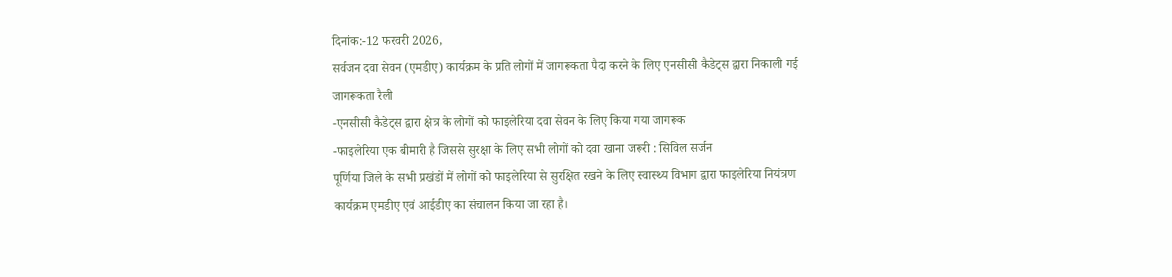दिनांक:-12 फरवरी 2026,
सर्वजन दवा सेवन (एमडीए) कार्यक्रम के प्रति लोगों में जागरूकता पैदा करने के लिए एनसीसी कैडेट्स द्वारा निकाली गई जागरूकता रैली
-एनसीसी कैडेट्स द्वारा क्षेत्र के लोगों को फाइलेरिया दवा सेवन के लिए किया गया जागरूक
-फाइलेरिया एक बीमारी है जिससे सुरक्षा के लिए सभी लोगों को दवा खाना जरूरी : सिविल सर्जन
पूर्णिया जिले के सभी प्रखंडों में लोगों को फाइलेरिया से सुरक्षित रखने के लिए स्वास्थ्य विभाग द्वारा फाइलेरिया नियंत्रण कार्यक्रम एमडीए एवं आईडीए का संचालन किया जा रहा है।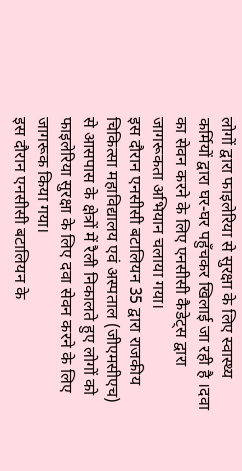लोगों द्वारा फाइलेरिया से सुरक्षा के लिए स्वास्थ्य कर्मियों द्वारा घर-घर पहुँचकर खिलाई जा रही है ।दवा का सेवन करने के लिए एनसीसी कैडेट्स द्वारा जागरूकता अभियान चलाया गया।
इस दौरान एनसीसी बटालियन 35 द्वारा राजकीय चिकित्सा महाविद्यालय एवं अस्पताल (जीएमसीएच) से आसपास के क्षेत्रों में रैली निकालते हुए लोगों को फाइलेरिया सुरक्षा के लिए दवा सेवन करने के लिए जागरूक किया गया।
इस दौरान एनसीसी बटालियन के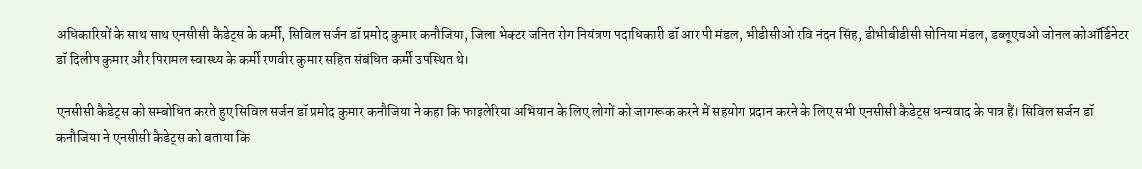अधिकारियों के साथ साथ एनसीसी कैडेट्स के कर्मी, सिविल सर्जन डॉ प्रमोद कुमार कनौजिया, जिला भेक्टर जनित रोग नियंत्रण पदाधिकारी डॉ आर पी मंडल, भीडीसीओ रवि नंदन सिंह, डीभीबीडीसी सोनिया मंडल, डब्लूएचओ जोनल कोऑर्डिनेटर डॉ दिलीप कुमार और पिरामल स्वास्थ्य के कर्मी रणवीर कुमार सहित संबंधित कर्मी उपस्थित थे।

एनसीसी कैडेट्स को सम्बोधित करते हुए सिविल सर्जन डॉ प्रमोद कुमार कनौजिया ने कहा कि फाइलेरिया अभियान के लिए लोगों को जागरूक करने में सहयोग प्रदान करने के लिए सभी एनसीसी कैडेट्स धन्यवाद के पात्र हैं। सिविल सर्जन डॉ कनौजिया ने एनसीसी कैडेट्स को बताया कि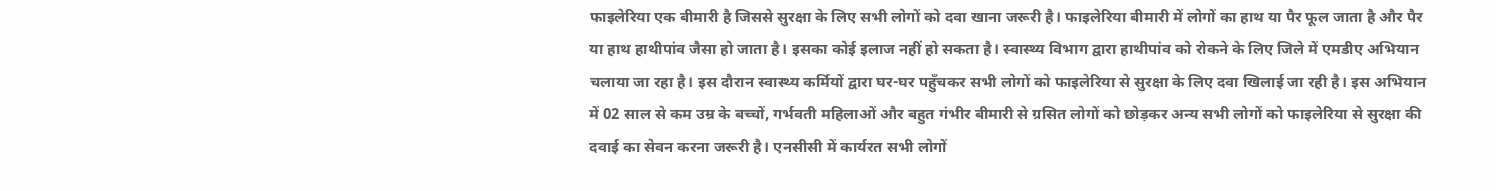फाइलेरिया एक बीमारी है जिससे सुरक्षा के लिए सभी लोगों को दवा खाना जरूरी है। फाइलेरिया बीमारी में लोगों का हाथ या पैर फूल जाता है और पैर या हाथ हाथीपांव जैसा हो जाता है। इसका कोई इलाज नहीं हो सकता है। स्वास्थ्य विभाग द्वारा हाथीपांव को रोकने के लिए जिले में एमडीए अभियान चलाया जा रहा है। इस दौरान स्वास्थ्य कर्मियों द्वारा घर-घर पहुँचकर सभी लोगों को फाइलेरिया से सुरक्षा के लिए दवा खिलाई जा रही है। इस अभियान में 02 साल से कम उम्र के बच्चों, गर्भवती महिलाओं और बहुत गंभीर बीमारी से ग्रसित लोगों को छोड़कर अन्य सभी लोगों को फाइलेरिया से सुरक्षा की दवाई का सेवन करना जरूरी है। एनसीसी में कार्यरत सभी लोगों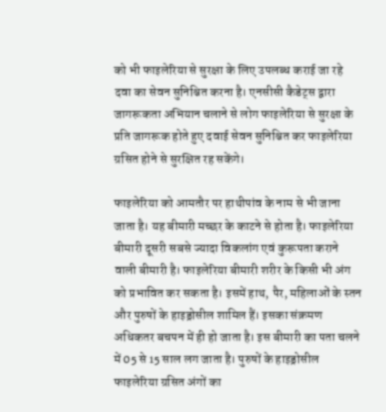को भी फाइलेरिया से सुरक्षा के लिए उपलब्ध कराई जा रहे दवा का सेवन सुनिश्चित करना है। एनसीसी कैडेट्स द्वारा जागरूकता अभियान चलाने से लोग फाइलेरिया से सुरक्षा के प्रति जागरूक होते हुए दवाई सेवन सुनिश्चित कर फाइलेरिया ग्रसित होने से सुरक्षित रह सकेंगे।

फाइलेरिया को आमतौर पर हाथीपांव के नाम से भी जाना जाता है। यह बीमारी मच्छर के काटने से होता है। फाइलेरिया बीमारी दूसरी सबसे ज्यादा विकलांग एवं कुरूपता कराने वाली बीमारी है। फाइलेरिया बीमारी शरीर के किसी भी अंग को प्रभावित कर सकता है। इसमें हाथ, पैर, महिलाओं के स्तन और पुरुषों के हाइड्रोसील शामिल हैं। इसका संक्रमण अधिकतर बचपन में ही हो जाता है। इस बीमारी का पता चलने में 05 से 15 साल लग जाता है। पुरुषों के हाइड्रोसील फाइलेरिया ग्रसित अंगों का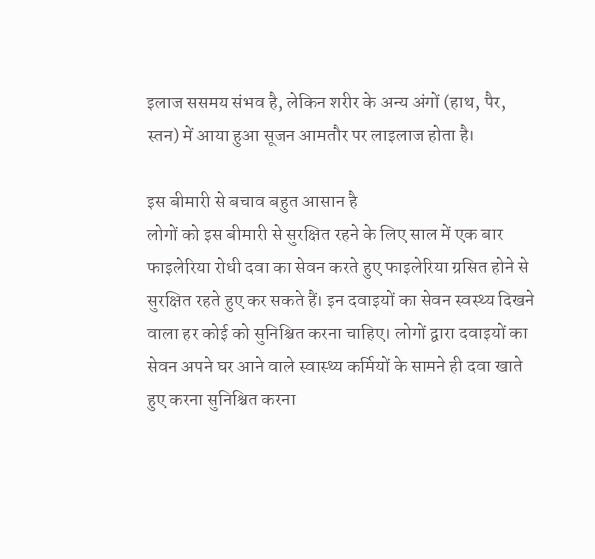इलाज ससमय संभव है, लेकिन शरीर के अन्य अंगों (हाथ, पैर, स्तन) में आया हुआ सूजन आमतौर पर लाइलाज होता है।

इस बीमारी से बचाव बहुत आसान है
लोगों को इस बीमारी से सुरक्षित रहने के लिए साल में एक बार फाइलेरिया रोधी दवा का सेवन करते हुए फाइलेरिया ग्रसित होने से सुरक्षित रहते हुए कर सकते हैं। इन दवाइयों का सेवन स्वस्थ्य दिखने वाला हर कोई को सुनिश्चित करना चाहिए। लोगों द्वारा दवाइयों का सेवन अपने घर आने वाले स्वास्थ्य कर्मियों के सामने ही दवा खाते हुए करना सुनिश्चित करना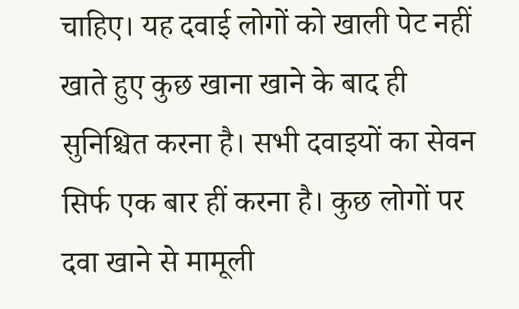चाहिए। यह दवाई लोगों को खाली पेट नहीं खाते हुए कुछ खाना खाने के बाद ही सुनिश्चित करना है। सभी दवाइयों का सेवन सिर्फ एक बार हीं करना है। कुछ लोगों पर दवा खाने से मामूली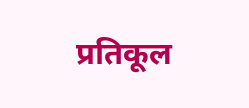प्रतिकूल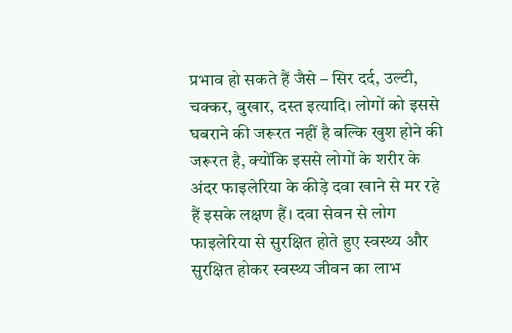प्रभाव हो सकते हैं जैसे – सिर दर्द, उल्टी, चक्कर, बुखार, दस्त इत्यादि। लोगों को इससे घबराने की जरूरत नहीं है बल्कि खुश होने की जरूरत है, क्योंकि इससे लोगों के शरीर के अंदर फाइलेरिया के कीड़े दवा खाने से मर रहे हैं इसके लक्षण हैं। दवा सेवन से लोग फाइलेरिया से सुरक्षित होते हुए स्वस्थ्य और सुरक्षित होकर स्वस्थ्य जीवन का लाभ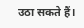उठा सकते हैं।